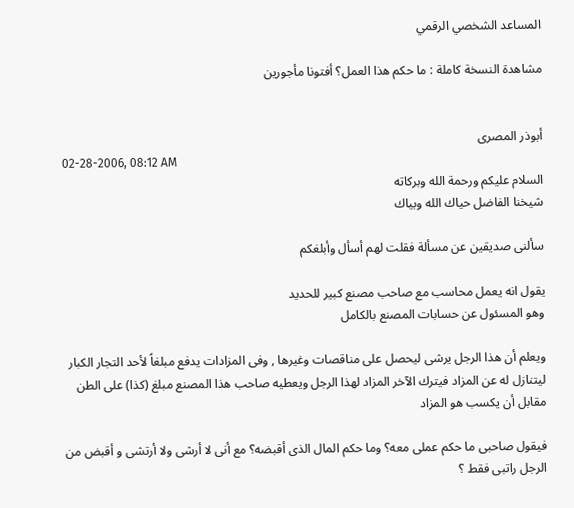المساعد الشخصي الرقمي

مشاهدة النسخة كاملة : ما حكم هذا العمل؟ أفتونا مأجورين


أبوذر المصرى
02-28-2006, 08:12 AM
السلام عليكم ورحمة الله وبركاته
شيخنا الفاضل حياك الله وبياك

سألنى صديقين عن مسألة فقلت لهم أسأل وأبلغكم

يقول انه يعمل محاسب مع صاحب مصنع كبير للحديد
وهو المسئول عن حسابات المصنع بالكامل

ويعلم أن هذا الرجل يرشى ليحصل على مناقصات وغيرها , وفى المزادات يدفع مبلغاً لأحد التجار الكبار ليتنازل له عن المزاد فيترك الآخر المزاد لهذا الرجل ويعطيه صاحب هذا المصنع مبلغ (كذا) على الطن مقابل أن يكسب هو المزاد

فيقول صاحبى ما حكم عملى معه؟ وما حكم المال الذى أقبضه؟ مع أنى لا أرشى ولا أرتشى و أقبض من الرجل راتبى فقط ؟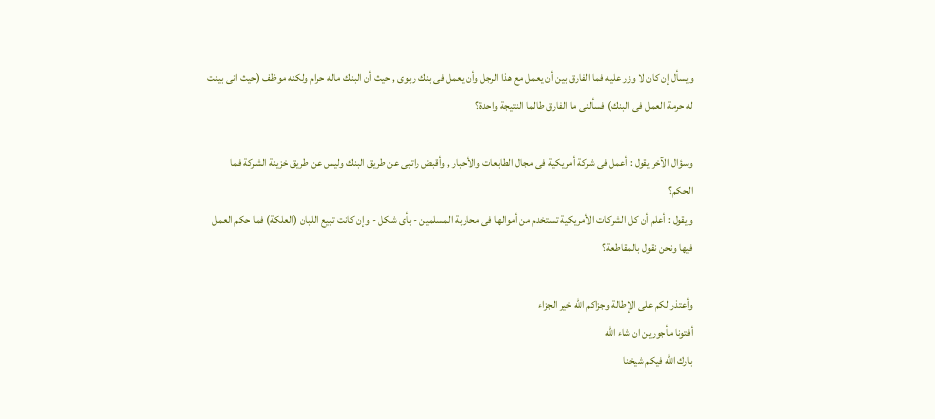ويسأل إن كان لا وزر عليه فما الفارق بين أن يعمل مع هذا الرجل وأن يعمل فى بنك ربوى , حيث أن البنك ماله حرام ولكنه موظف (حيث انى بينت له حرمة العمل فى البنك) فسألنى ما الفارق طالما النتيجة واحدة؟

وسؤال الآخر يقول : أعمل فى شركة أمريكية فى مجال الطابعات والأحبار , وأقبض راتبى عن طريق البنك وليس عن طريق خزينة الشركة فما الحكم؟
ويقول : أعلم أن كل الشركات الأمريكية تستخدم من أموالها فى محاربة المسلمين - بأى شكل - وإن كانت تبيع اللبان (العلكة) فما حكم العمل فيها ونحن نقول بالمقاطعة؟

وأعتذر لكم على الإطالة وجزاكم الله خير الجزاء
أفتونا مأجورين ان شاء الله
بارك الله فيكم شيخنا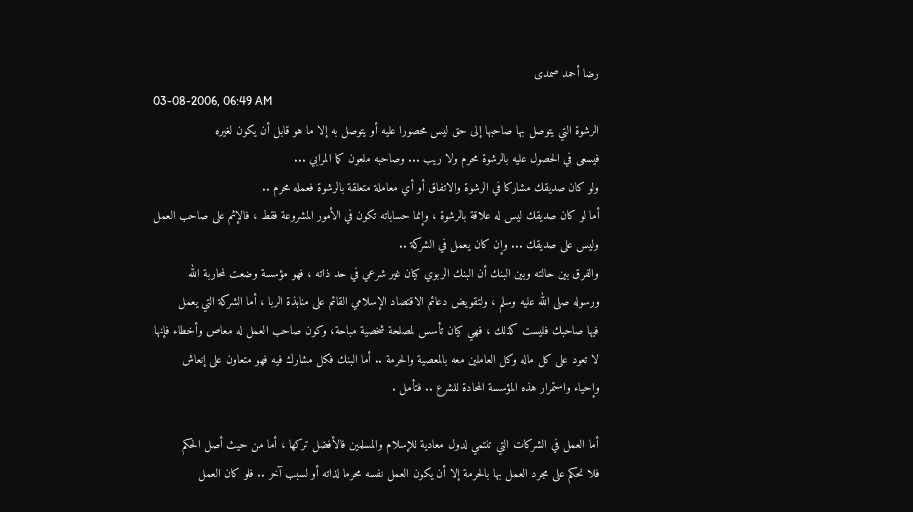رضا أحمد صمدى
03-08-2006, 06:49 AM
الرشوة التي يتوصل بها صاحبها إلى حق ليس محصورا عليه أو يتوصل به إلا ما هو قابل أن يكون لغيره
فيسعى في الحصول عليه بالرشوة محرم ولا ريب ... وصاحبه ملعون كما المرابي ...
ولو كان صديقك مشاركا في الرشوة والاتفاق أو أي معاملة متعلقة بالرشوة فعمله محرم ..
أما لو كان صديقك ليس له علاقة بالرشوة ، وإنما حساباته تكون في الأمور المشروعة فقط ، فالإثم على صاحب العمل
وليس على صديقك ... وإن كان يعمل في الشركة ..
والفرق بين حالته وبين البنك أن البنك الربوي كيان غير شرعي في حد ذاته ، فهو مؤسسة وضعت لمحاربة الله
ورسوله صلى الله عليه وسلم ، ولتقويض دعائم الاقتصاد الإسلامي القائم على منابذة الربا ، أما الشركة التي يعمل
فيها صاحبك فليست كذلك ، فهي كيان تأسس لمصلحة شخصية مباحة، وكون صاحب العمل له معاص وأخطاء فإنها
لا تعود على كل ماله وكل العاملين معه بالمعصية والحرمة .. أما البنك فكل مشارك فيه فهو متعاون على إنعاش
وإحياء واستمرار هذه المؤسسة المحادة للشرع .. فتأمل .

أما العمل في الشركات التي تنتمي لدول معادية للإسلام والمسلمين فالأفضل تركها ، أما من حيث أصل الحكم
فلا نحكم على مجرد العمل بها بالحرمة إلا أن يكون العمل نفسه محرما لذاته أو لسبب آخر .. فلو كان العمل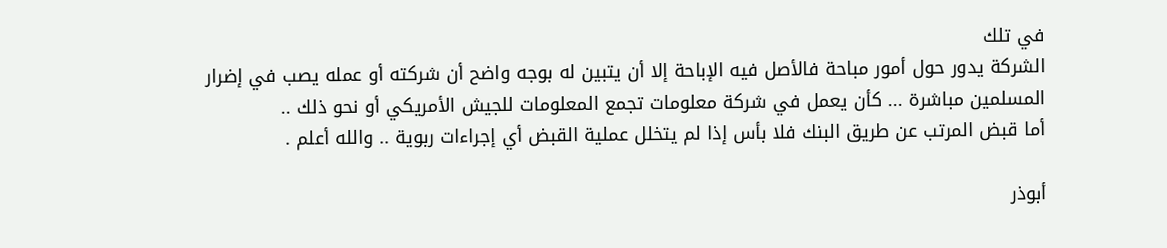في تلك
الشركة يدور حول أمور مباحة فالأصل فيه الإباحة إلا أن يتبين له بوجه واضح أن شركته أو عمله يصب في إضرار
المسلمين مباشرة ... كأن يعمل في شركة معلومات تجمع المعلومات للجيش الأمريكي أو نحو ذلك ..
أما قبض المرتب عن طريق البنك فلا بأس إذا لم يتخلل عملية القبض أي إجراءات ربوية .. والله أعلم .

أبوذر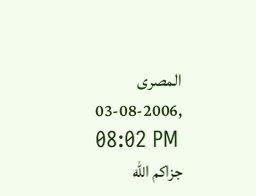المصرى
03-08-2006, 08:02 PM
جزاكم الله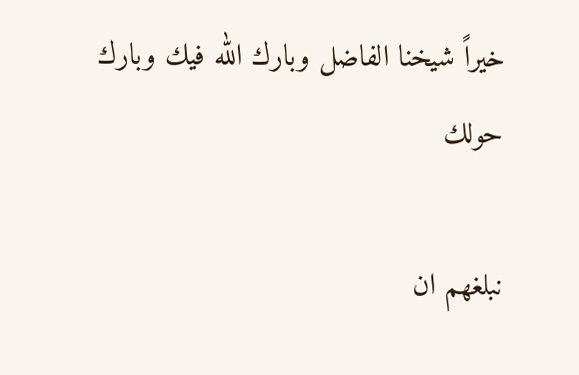خيراً شيخنا الفاضل وبارك الله فيك وبارك حولك

نبلغهم ان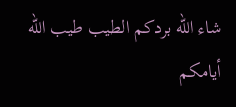شاء الله بردكم الطيب طيب الله أيامكم